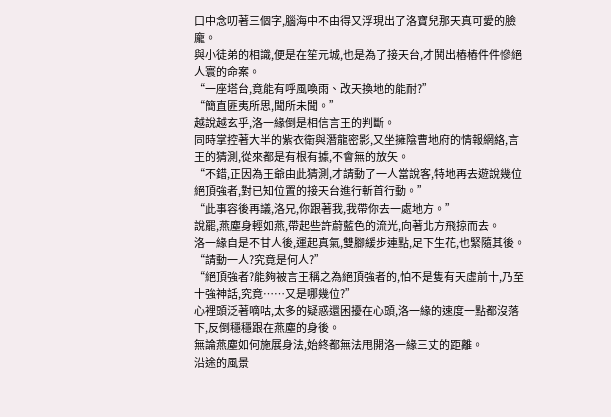口中念叨著三個字,腦海中不由得又浮現出了洛寶兒那天真可愛的臉龐。
與小徒弟的相識,便是在笙元城,也是為了接天台,才鬨出樁樁件件慘絕人寰的命案。
“一座塔台,竟能有呼風喚雨、改天換地的能耐?”
“簡直匪夷所思,聞所未聞。”
越說越玄乎,洛一緣倒是相信言王的判斷。
同時掌控著大半的紫衣衛與潛龍密影,又坐擁陰曹地府的情報網絡,言王的猜測,從來都是有根有據,不會無的放矢。
“不錯,正因為王爺由此猜測,才請動了一人當說客,特地再去遊說幾位絕頂強者,對已知位置的接天台進行斬首行動。”
“此事容後再議,洛兄,你跟著我,我帶你去一處地方。”
說罷,燕塵身輕如燕,帶起些許蔚藍色的流光,向著北方飛掠而去。
洛一緣自是不甘人後,運起真氣,雙腳緩步連點,足下生花,也緊隨其後。
“請動一人?究竟是何人?”
“絕頂強者?能夠被言王稱之為絕頂強者的,怕不是隻有天虛前十,乃至十強神話,究竟……又是哪幾位?”
心裡頭泛著嘀咕,太多的疑惑還困擾在心頭,洛一緣的速度一點都沒落下,反倒穩穩跟在燕塵的身後。
無論燕塵如何施展身法,始終都無法甩開洛一緣三丈的距離。
沿途的風景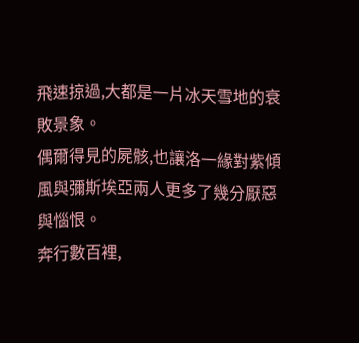飛速掠過,大都是一片冰天雪地的衰敗景象。
偶爾得見的屍骸,也讓洛一緣對紫傾風與彌斯埃亞兩人更多了幾分厭惡與惱恨。
奔行數百裡,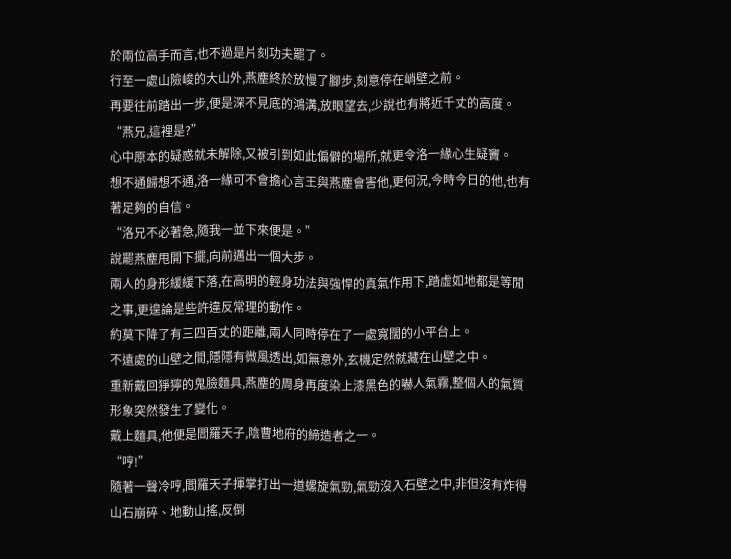於兩位高手而言,也不過是片刻功夫罷了。
行至一處山險峻的大山外,燕塵終於放慢了腳步,刻意停在峭壁之前。
再要往前踏出一步,便是深不見底的鴻溝,放眼望去,少說也有將近千丈的高度。
“燕兄,這裡是?”
心中原本的疑惑就未解除,又被引到如此偏僻的場所,就更令洛一緣心生疑竇。
想不通歸想不通,洛一緣可不會擔心言王與燕塵會害他,更何況,今時今日的他,也有著足夠的自信。
“洛兄不必著急,隨我一並下來便是。”
說罷燕塵甩開下擺,向前邁出一個大步。
兩人的身形緩緩下落,在高明的輕身功法與強悍的真氣作用下,踏虛如地都是等閒之事,更遑論是些許違反常理的動作。
約莫下降了有三四百丈的距離,兩人同時停在了一處寬闊的小平台上。
不遠處的山壁之間,隱隱有微風透出,如無意外,玄機定然就藏在山壁之中。
重新戴回猙獰的鬼臉麵具,燕塵的周身再度染上漆黑色的嚇人氣霧,整個人的氣質形象突然發生了變化。
戴上麵具,他便是閻羅天子,陰曹地府的締造者之一。
“哼!”
隨著一聲冷哼,閻羅天子揮掌打出一道螺旋氣勁,氣勁沒入石壁之中,非但沒有炸得山石崩碎、地動山搖,反倒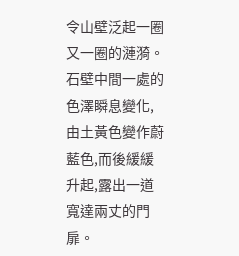令山壁泛起一圈又一圈的漣漪。
石壁中間一處的色澤瞬息變化,由土黃色變作蔚藍色,而後緩緩升起,露出一道寬達兩丈的門扉。